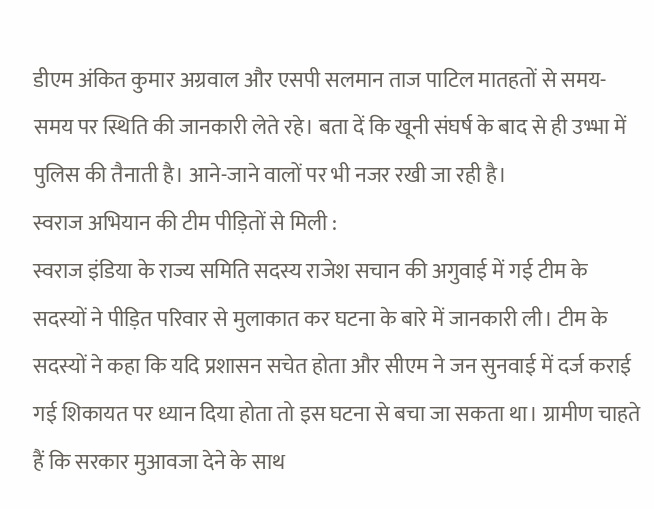डीएम अंकित कुमार अग्रवाल और एसपी सलमान ताज पाटिल मातहतों से समय-समय पर स्थिति की जानकारी लेते रहे। बता दें कि खूनी संघर्ष के बाद से ही उभ्भा में पुलिस की तैनाती है। आने-जाने वालों पर भी नजर रखी जा रही है।
स्वराज अभियान की टीम पीड़ितों से मिली :
स्वराज इंडिया के राज्य समिति सदस्य राजेश सचान की अगुवाई में गई टीम के सदस्यों ने पीड़ित परिवार से मुलाकात कर घटना के बारे में जानकारी ली। टीम के सदस्यों ने कहा कि यदि प्रशासन सचेत होता और सीएम ने जन सुनवाई में दर्ज कराई गई शिकायत पर ध्यान दिया होता तो इस घटना से बचा जा सकता था। ग्रामीण चाहते हैं कि सरकार मुआवजा देने के साथ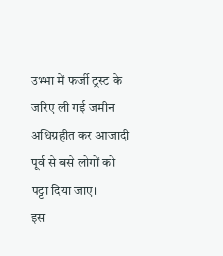उभ्भा में फर्जी ट्रस्ट के जरिए ली गई जमीन अधिग्रहीत कर आजादी पूर्व से बसे लोगों को पट्टा दिया जाए।
इस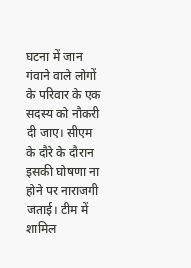घटना में जान गंवाने वाले लोगों के परिवार के एक सदस्य को नौकरी दी जाए। सीएम के दौरे के दौरान इसकी घोषणा ना होने पर नाराजगी जताई। टीम में शामिल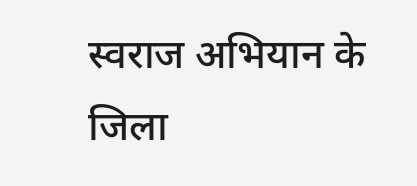स्वराज अभियान के जिला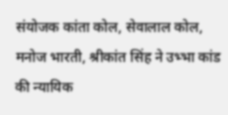संयोजक कांता कोल, सेवालाल कोल, मनोज भारती, श्रीकांत सिंह ने उभ्भा कांड की न्यायिक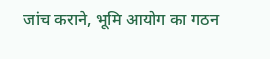जांच कराने, भूमि आयोग का गठन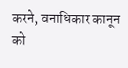करने, वनाधिकार कानून को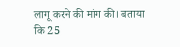लागू करने की मांग की। बताया कि 25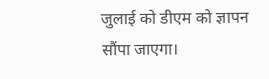जुलाई को डीएम को ज्ञापन सौंपा जाएगा।